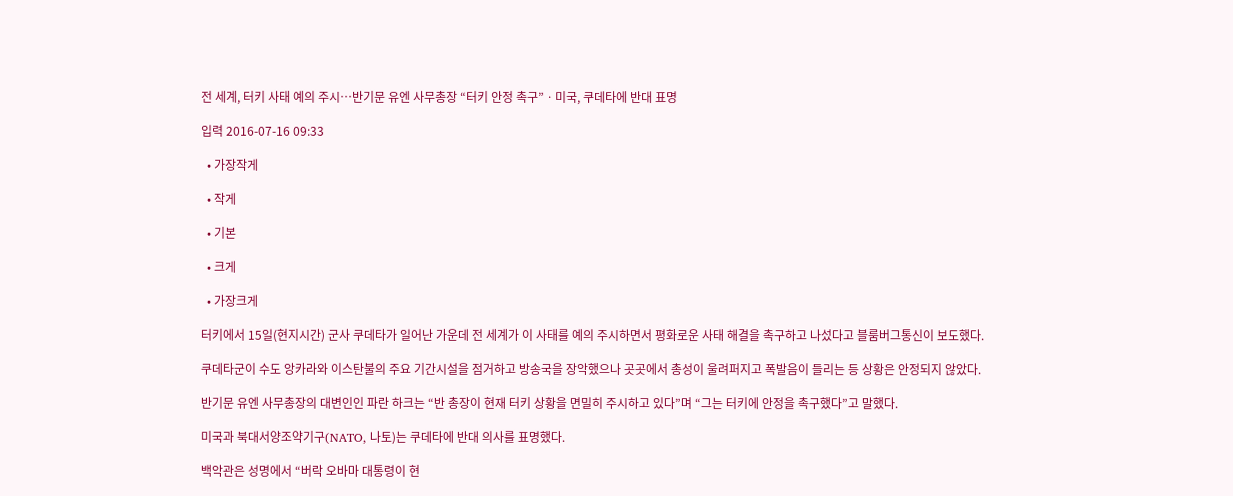전 세계, 터키 사태 예의 주시…반기문 유엔 사무총장 “터키 안정 촉구”ㆍ미국, 쿠데타에 반대 표명

입력 2016-07-16 09:33

  • 가장작게

  • 작게

  • 기본

  • 크게

  • 가장크게

터키에서 15일(현지시간) 군사 쿠데타가 일어난 가운데 전 세계가 이 사태를 예의 주시하면서 평화로운 사태 해결을 촉구하고 나섰다고 블룸버그통신이 보도했다.

쿠데타군이 수도 앙카라와 이스탄불의 주요 기간시설을 점거하고 방송국을 장악했으나 곳곳에서 총성이 울려퍼지고 폭발음이 들리는 등 상황은 안정되지 않았다.

반기문 유엔 사무총장의 대변인인 파란 하크는 “반 총장이 현재 터키 상황을 면밀히 주시하고 있다”며 “그는 터키에 안정을 촉구했다”고 말했다.

미국과 북대서양조약기구(NATO, 나토)는 쿠데타에 반대 의사를 표명했다.

백악관은 성명에서 “버락 오바마 대통령이 현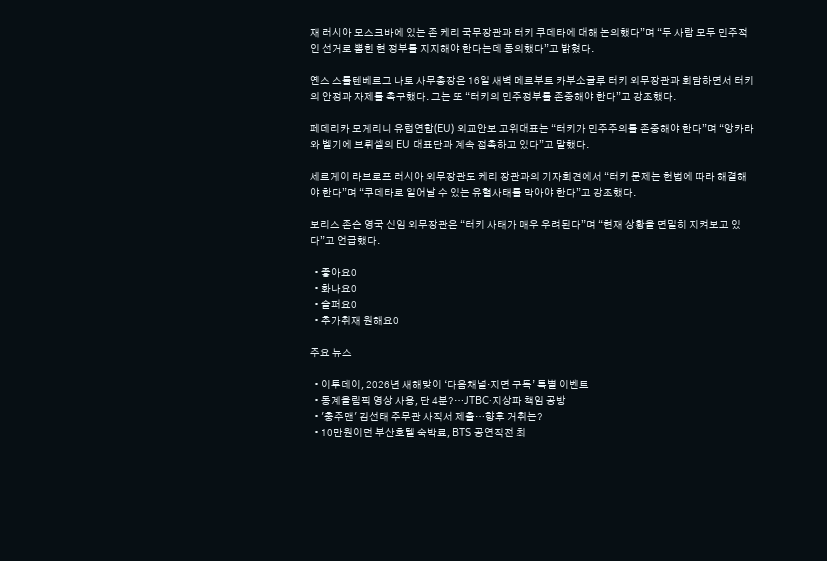재 러시아 모스크바에 있는 존 케리 국무장관과 터키 쿠데타에 대해 논의했다”며 “두 사람 모두 민주적인 선거로 뽑힌 현 정부를 지지해야 한다는데 동의했다”고 밝혔다.

옌스 스톨텐베르그 나토 사무총장은 16일 새벽 메르부트 카부소글루 터키 외무장관과 회담하면서 터키의 안정과 자제를 촉구했다. 그는 또 “터키의 민주정부를 존중해야 한다”고 강조했다.

페데리카 모게리니 유럽연합(EU) 외교안보 고위대표는 “터키가 민주주의를 존중해야 한다”며 “앙카라와 벨기에 브뤼셀의 EU 대표단과 계속 접촉하고 있다”고 말했다.

세르게이 라브로프 러시아 외무장관도 케리 장관과의 기자회견에서 “터키 문제는 헌법에 따라 해결해야 한다”며 “쿠데타로 일어날 수 있는 유혈사태를 막아야 한다”고 강조했다.

보리스 존슨 영국 신임 외무장관은 “터키 사태가 매우 우려된다”며 “현재 상황을 면밀히 지켜보고 있다”고 언급했다.

  • 좋아요0
  • 화나요0
  • 슬퍼요0
  • 추가취재 원해요0

주요 뉴스

  • 이투데이, 2026년 새해맞이 ‘다음채널·지면 구독’ 특별 이벤트
  • 동계올림픽 영상 사용, 단 4분?…JTBC·지상파 책임 공방
  • '충주맨' 김선태 주무관 사직서 제출…향후 거취는?
  • 10만원이던 부산호텔 숙박료, BTS 공연직전 최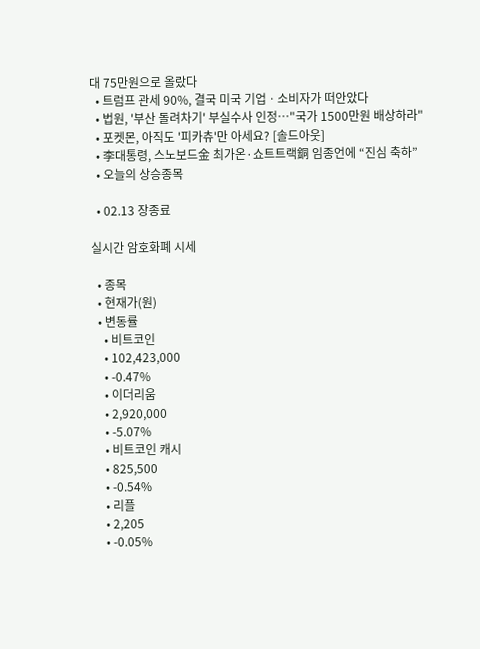대 75만원으로 올랐다
  • 트럼프 관세 90%, 결국 미국 기업ㆍ소비자가 떠안았다
  • 법원, '부산 돌려차기' 부실수사 인정…"국가 1500만원 배상하라"
  • 포켓몬, 아직도 '피카츄'만 아세요? [솔드아웃]
  • 李대통령, 스노보드金 최가온·쇼트트랙銅 임종언에 “진심 축하”
  • 오늘의 상승종목

  • 02.13 장종료

실시간 암호화폐 시세

  • 종목
  • 현재가(원)
  • 변동률
    • 비트코인
    • 102,423,000
    • -0.47%
    • 이더리움
    • 2,920,000
    • -5.07%
    • 비트코인 캐시
    • 825,500
    • -0.54%
    • 리플
    • 2,205
    • -0.05%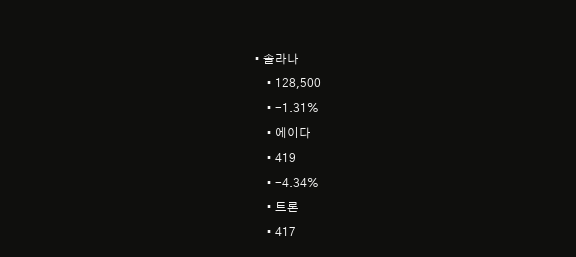• 솔라나
    • 128,500
    • -1.31%
    • 에이다
    • 419
    • -4.34%
    • 트론
    • 417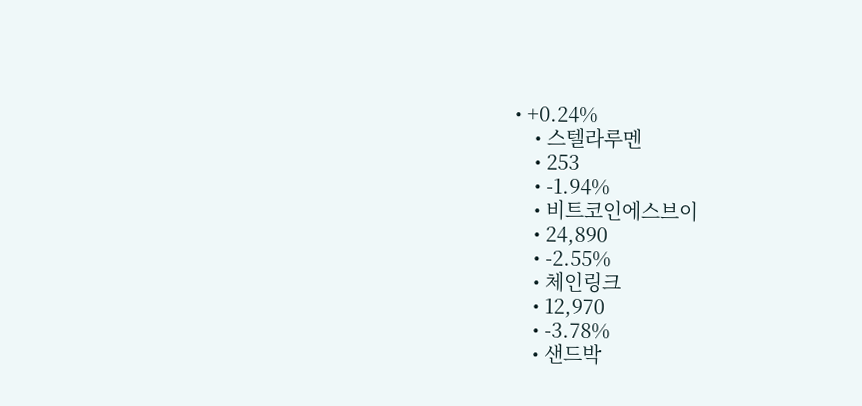• +0.24%
    • 스텔라루멘
    • 253
    • -1.94%
    • 비트코인에스브이
    • 24,890
    • -2.55%
    • 체인링크
    • 12,970
    • -3.78%
    • 샌드박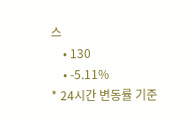스
    • 130
    • -5.11%
* 24시간 변동률 기준